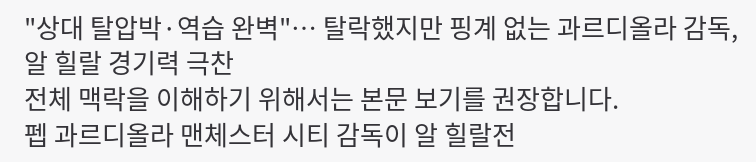"상대 탈압박·역습 완벽"… 탈락했지만 핑계 없는 과르디올라 감독, 알 힐랄 경기력 극찬
전체 맥락을 이해하기 위해서는 본문 보기를 권장합니다.
펩 과르디올라 맨체스터 시티 감독이 알 힐랄전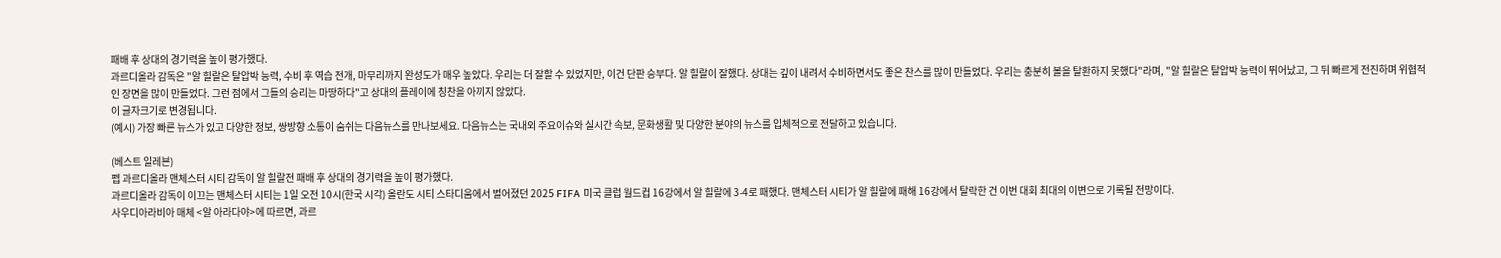패배 후 상대의 경기력을 높이 평가했다.
과르디올라 감독은 "알 힐랄은 탈압박 능력, 수비 후 역습 전개, 마무리까지 완성도가 매우 높았다. 우리는 더 잘할 수 있었지만, 이건 단판 승부다. 알 힐랄이 잘했다. 상대는 깊이 내려서 수비하면서도 좋은 찬스를 많이 만들었다. 우리는 충분히 볼을 탈환하지 못했다"라며, "알 힐랄은 탈압박 능력이 뛰어났고, 그 뒤 빠르게 전진하며 위협적인 장면을 많이 만들었다. 그런 점에서 그들의 승리는 마땅하다"고 상대의 플레이에 칭찬을 아끼지 않았다.
이 글자크기로 변경됩니다.
(예시) 가장 빠른 뉴스가 있고 다양한 정보, 쌍방향 소통이 숨쉬는 다음뉴스를 만나보세요. 다음뉴스는 국내외 주요이슈와 실시간 속보, 문화생활 및 다양한 분야의 뉴스를 입체적으로 전달하고 있습니다.

(베스트 일레븐)
펩 과르디올라 맨체스터 시티 감독이 알 힐랄전 패배 후 상대의 경기력을 높이 평가했다.
과르디올라 감독이 이끄는 맨체스터 시티는 1일 오전 10시(한국 시각) 올란도 시티 스타디움에서 벌어졌던 2025 FIFA 미국 클럽 월드컵 16강에서 알 힐랄에 3-4로 패했다. 맨체스터 시티가 알 힐랄에 패해 16강에서 탈락한 건 이번 대회 최대의 이변으로 기록될 전망이다.
사우디아라비아 매체 <알 아라다야>에 따르면, 과르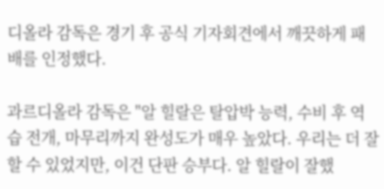디올라 감독은 경기 후 공식 기자회견에서 깨끗하게 패배를 인정했다.

과르디올라 감독은 "알 힐랄은 탈압박 능력, 수비 후 역습 전개, 마무리까지 완성도가 매우 높았다. 우리는 더 잘할 수 있었지만, 이건 단판 승부다. 알 힐랄이 잘했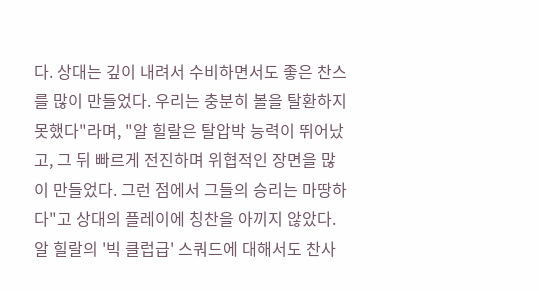다. 상대는 깊이 내려서 수비하면서도 좋은 찬스를 많이 만들었다. 우리는 충분히 볼을 탈환하지 못했다"라며, "알 힐랄은 탈압박 능력이 뛰어났고, 그 뒤 빠르게 전진하며 위협적인 장면을 많이 만들었다. 그런 점에서 그들의 승리는 마땅하다"고 상대의 플레이에 칭찬을 아끼지 않았다.
알 힐랄의 '빅 클럽급' 스쿼드에 대해서도 찬사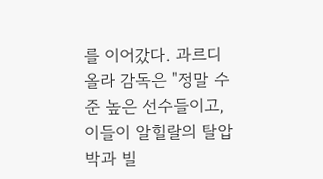를 이어갔다. 과르디올라 감독은 "정말 수준 높은 선수들이고, 이들이 알힐랄의 탈압박과 빌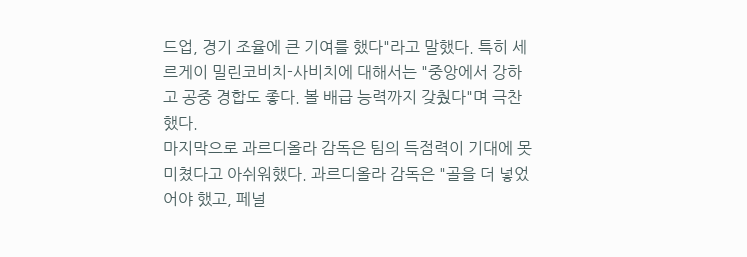드업, 경기 조율에 큰 기여를 했다"라고 말했다. 특히 세르게이 밀린코비치-사비치에 대해서는 "중앙에서 강하고 공중 경합도 좋다. 볼 배급 능력까지 갖췄다"며 극찬했다.
마지막으로 과르디올라 감독은 팀의 득점력이 기대에 못 미쳤다고 아쉬워했다. 과르디올라 감독은 "골을 더 넣었어야 했고, 페널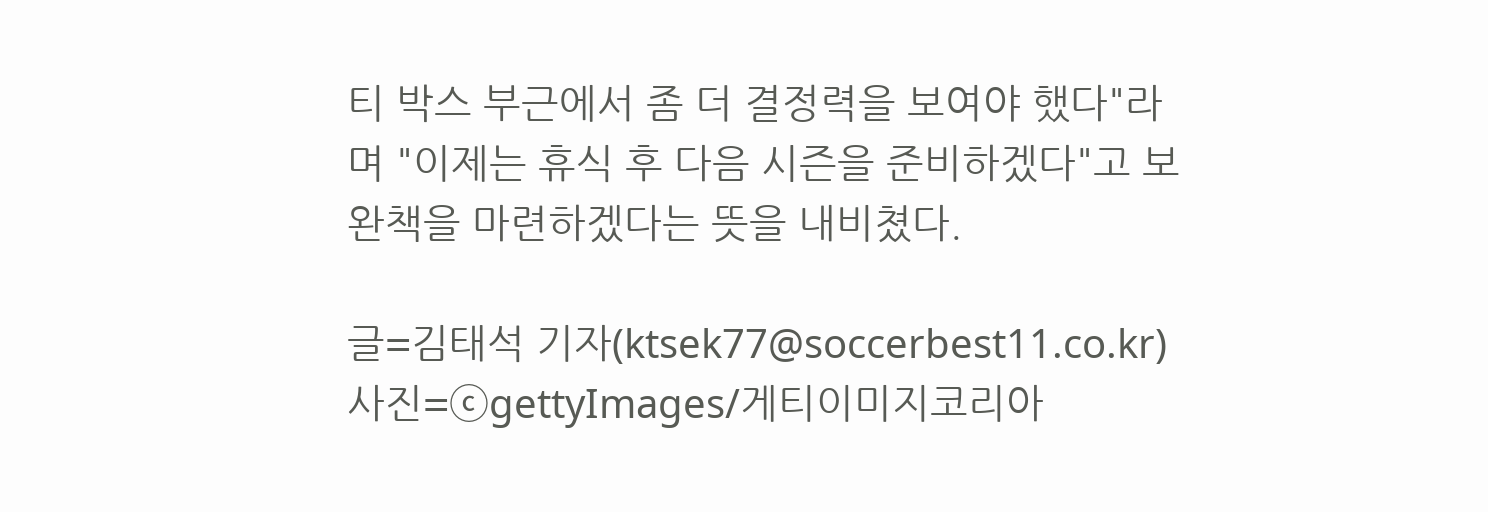티 박스 부근에서 좀 더 결정력을 보여야 했다"라며 "이제는 휴식 후 다음 시즌을 준비하겠다"고 보완책을 마련하겠다는 뜻을 내비쳤다.

글=김태석 기자(ktsek77@soccerbest11.co.kr)
사진=ⓒgettyImages/게티이미지코리아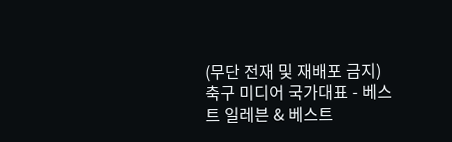(무단 전재 및 재배포 금지)
축구 미디어 국가대표 - 베스트 일레븐 & 베스트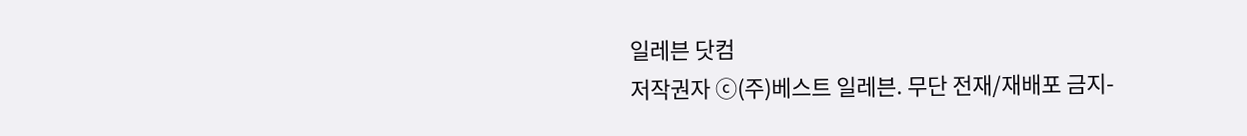일레븐 닷컴
저작권자 ⓒ(주)베스트 일레븐. 무단 전재/재배포 금지-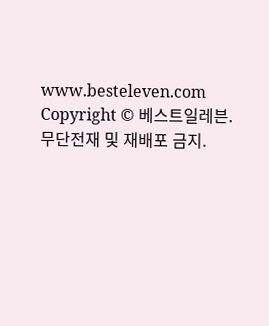www.besteleven.com
Copyright © 베스트일레븐. 무단전재 및 재배포 금지.